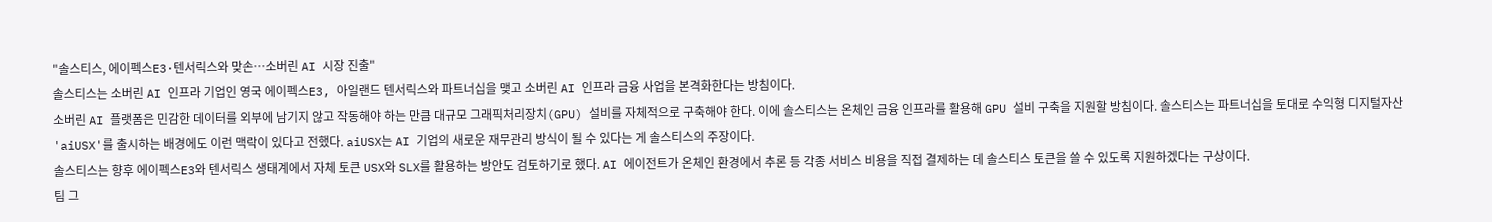"솔스티스, 에이펙스E3·텐서릭스와 맞손…소버린 AI 시장 진출"
솔스티스는 소버린 AI 인프라 기업인 영국 에이펙스E3, 아일랜드 텐서릭스와 파트너십을 맺고 소버린 AI 인프라 금융 사업을 본격화한다는 방침이다.
소버린 AI 플랫폼은 민감한 데이터를 외부에 남기지 않고 작동해야 하는 만큼 대규모 그래픽처리장치(GPU) 설비를 자체적으로 구축해야 한다. 이에 솔스티스는 온체인 금융 인프라를 활용해 GPU 설비 구축을 지원할 방침이다. 솔스티스는 파트너십을 토대로 수익형 디지털자산 'aiUSX'를 출시하는 배경에도 이런 맥락이 있다고 전했다. aiUSX는 AI 기업의 새로운 재무관리 방식이 될 수 있다는 게 솔스티스의 주장이다.
솔스티스는 향후 에이펙스E3와 텐서릭스 생태계에서 자체 토큰 USX와 SLX를 활용하는 방안도 검토하기로 했다. AI 에이전트가 온체인 환경에서 추론 등 각종 서비스 비용을 직접 결제하는 데 솔스티스 토큰을 쓸 수 있도록 지원하겠다는 구상이다.
팀 그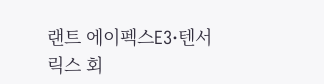랜트 에이펙스E3·텐서릭스 회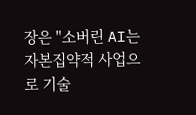장은 "소버린 AI는 자본집약적 사업으로 기술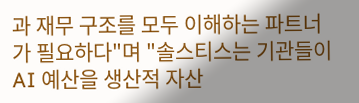과 재무 구조를 모두 이해하는 파트너가 필요하다"며 "솔스티스는 기관들이 AI 예산을 생산적 자산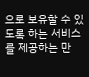으로 보유할 수 있도록 하는 서비스를 제공하는 만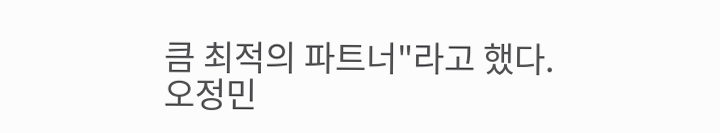큼 최적의 파트너"라고 했다.
오정민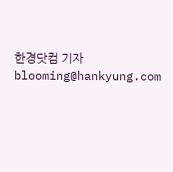한경닷컴 기자 blooming@hankyung.com